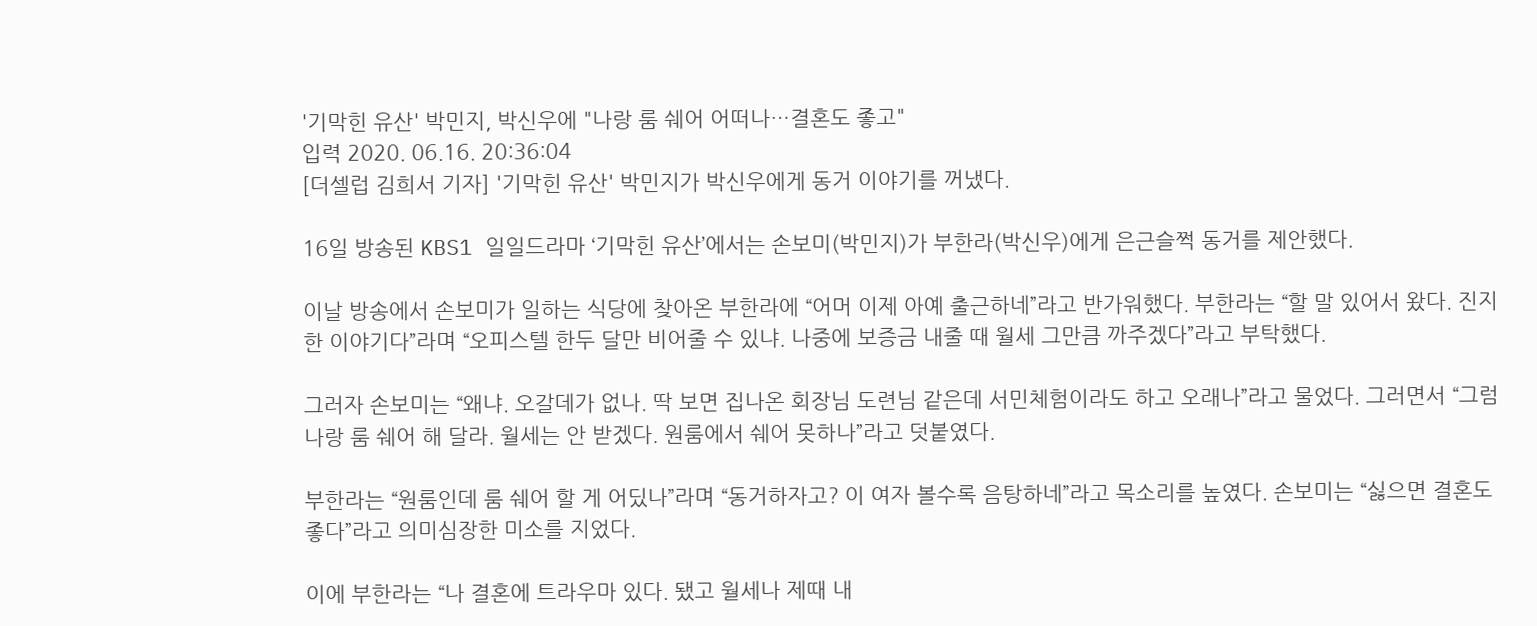'기막힌 유산' 박민지, 박신우에 "나랑 룸 쉐어 어떠나…결혼도 좋고"
입력 2020. 06.16. 20:36:04
[더셀럽 김희서 기자] '기막힌 유산' 박민지가 박신우에게 동거 이야기를 꺼냈다.

16일 방송된 KBS1 일일드라마 ‘기막힌 유산’에서는 손보미(박민지)가 부한라(박신우)에게 은근슬쩍 동거를 제안했다.

이날 방송에서 손보미가 일하는 식당에 찾아온 부한라에 “어머 이제 아예 출근하네”라고 반가워했다. 부한라는 “할 말 있어서 왔다. 진지한 이야기다”라며 “오피스텔 한두 달만 비어줄 수 있냐. 나중에 보증금 내줄 때 월세 그만큼 까주겠다”라고 부탁했다.

그러자 손보미는 “왜냐. 오갈데가 없나. 딱 보면 집나온 회장님 도련님 같은데 서민체험이라도 하고 오래나”라고 물었다. 그러면서 “그럼 나랑 룸 쉐어 해 달라. 월세는 안 받겠다. 원룸에서 쉐어 못하나”라고 덧붙였다.

부한라는 “원룸인데 룸 쉐어 할 게 어딨나”라며 “동거하자고? 이 여자 볼수록 음탕하네”라고 목소리를 높였다. 손보미는 “싫으면 결혼도 좋다”라고 의미심장한 미소를 지었다.

이에 부한라는 “나 결혼에 트라우마 있다. 됐고 월세나 제때 내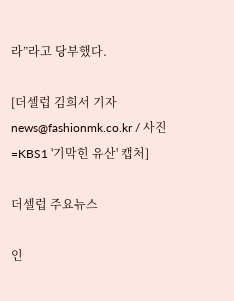라”라고 당부했다.

[더셀럽 김희서 기자 news@fashionmk.co.kr / 사진=KBS1 '기막힌 유산' 캡처]

더셀럽 주요뉴스

인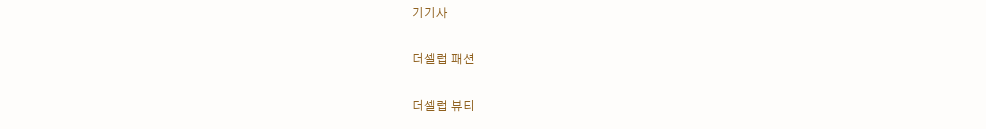기기사

더셀럽 패션

더셀럽 뷰티